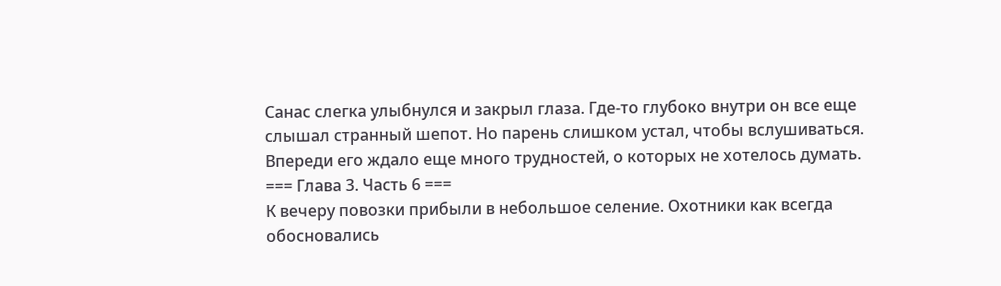Санас слегка улыбнулся и закрыл глаза. Где-то глубоко внутри он все еще слышал странный шепот. Но парень слишком устал, чтобы вслушиваться. Впереди его ждало еще много трудностей, о которых не хотелось думать.
=== Глава 3. Часть 6 ===
К вечеру повозки прибыли в небольшое селение. Охотники как всегда обосновались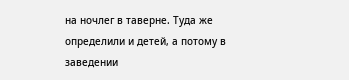на ночлег в таверне. Туда же определили и детей, а потому в заведении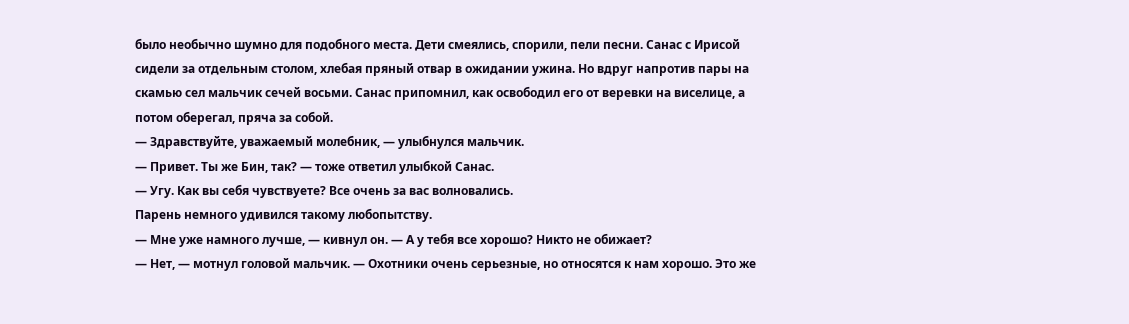было необычно шумно для подобного места. Дети смеялись, спорили, пели песни. Санас с Ирисой сидели за отдельным столом, хлебая пряный отвар в ожидании ужина. Но вдруг напротив пары на скамью сел мальчик сечей восьми. Санас припомнил, как освободил его от веревки на виселице, а потом оберегал, пряча за собой.
— Здравствуйте, уважаемый молебник, — улыбнулся мальчик.
— Привет. Ты же Бин, так? — тоже ответил улыбкой Санас.
— Угу. Как вы себя чувствуете? Все очень за вас волновались.
Парень немного удивился такому любопытству.
— Мне уже намного лучше, — кивнул он. — А у тебя все хорошо? Никто не обижает?
— Нет, — мотнул головой мальчик. — Охотники очень серьезные, но относятся к нам хорошо. Это же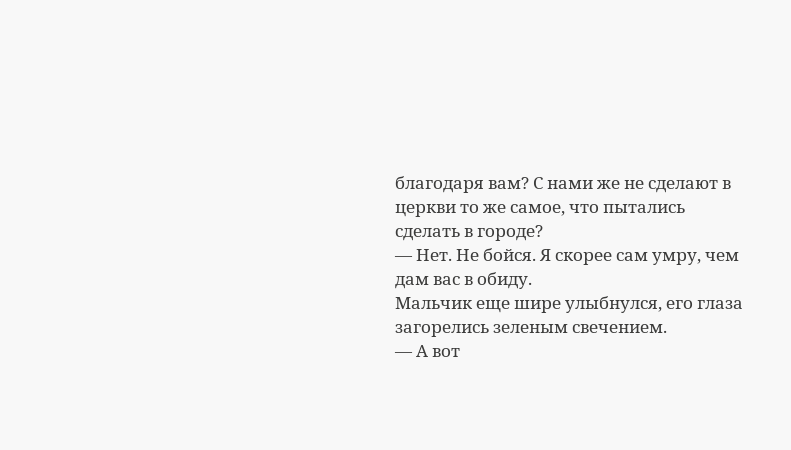благодаря вам? С нами же не сделают в церкви то же самое, что пытались сделать в городе?
— Нет. Не бойся. Я скорее сам умру, чем дам вас в обиду.
Мальчик еще шире улыбнулся, его глаза загорелись зеленым свечением.
— А вот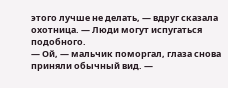этого лучше не делать, — вдруг сказала охотница. — Люди могут испугаться подобного.
— Ой, — мальчик поморгал, глаза снова приняли обычный вид. —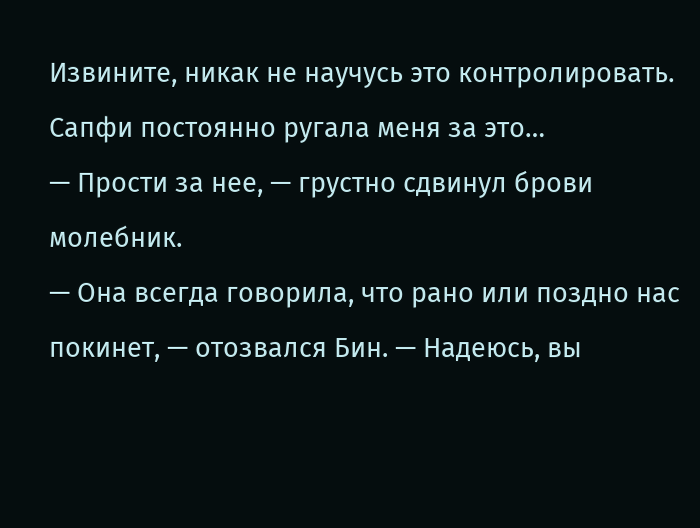Извините, никак не научусь это контролировать. Сапфи постоянно ругала меня за это…
— Прости за нее, — грустно сдвинул брови молебник.
— Она всегда говорила, что рано или поздно нас покинет, — отозвался Бин. — Надеюсь, вы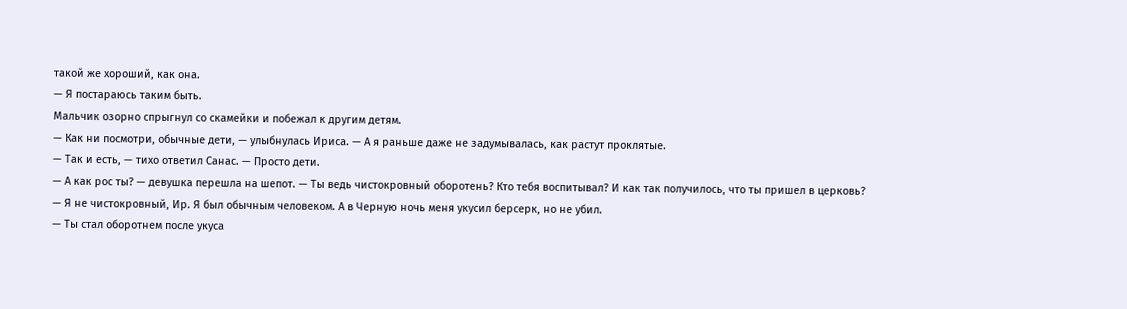такой же хороший, как она.
— Я постараюсь таким быть.
Мальчик озорно спрыгнул со скамейки и побежал к другим детям.
— Как ни посмотри, обычные дети, — улыбнулась Ириса. — А я раньше даже не задумывалась, как растут проклятые.
— Так и есть, — тихо ответил Санас. — Просто дети.
— А как рос ты? — девушка перешла на шепот. — Ты ведь чистокровный оборотень? Кто тебя воспитывал? И как так получилось, что ты пришел в церковь?
— Я не чистокровный, Ир. Я был обычным человеком. А в Черную ночь меня укусил берсерк, но не убил.
— Ты стал оборотнем после укуса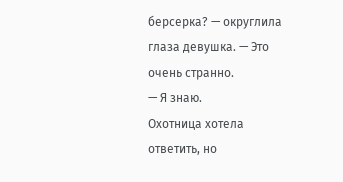берсерка? — округлила глаза девушка. — Это очень странно.
— Я знаю.
Охотница хотела ответить, но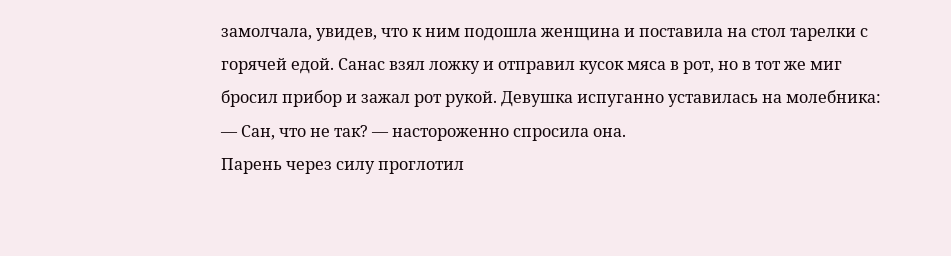замолчала, увидев, что к ним подошла женщина и поставила на стол тарелки с горячей едой. Санас взял ложку и отправил кусок мяса в рот, но в тот же миг бросил прибор и зажал рот рукой. Девушка испуганно уставилась на молебника:
— Сан, что не так? — настороженно спросила она.
Парень через силу проглотил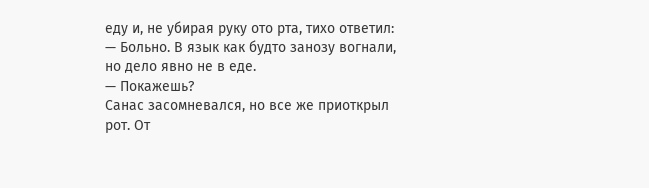еду и, не убирая руку ото рта, тихо ответил:
— Больно. В язык как будто занозу вогнали, но дело явно не в еде.
— Покажешь?
Санас засомневался, но все же приоткрыл рот. От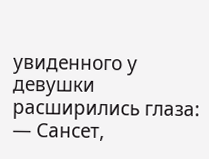увиденного у девушки расширились глаза:
— Сансет,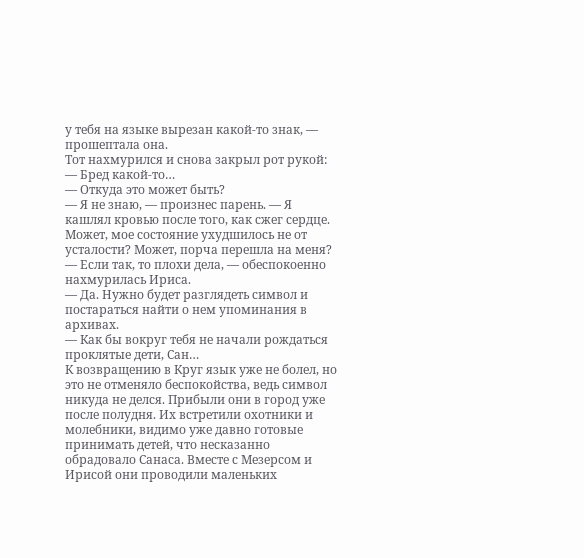у тебя на языке вырезан какой-то знак, — прошептала она.
Тот нахмурился и снова закрыл рот рукой:
— Бред какой-то…
— Откуда это может быть?
— Я не знаю, — произнес парень. — Я кашлял кровью после того, как сжег сердце. Может, мое состояние ухудшилось не от усталости? Может, порча перешла на меня?
— Если так, то плохи дела, — обеспокоенно нахмурилась Ириса.
— Да. Нужно будет разглядеть символ и постараться найти о нем упоминания в архивах.
— Как бы вокруг тебя не начали рождаться проклятые дети, Сан…
К возвращению в Круг язык уже не болел, но это не отменяло беспокойства, ведь символ никуда не делся. Прибыли они в город уже после полудня. Их встретили охотники и молебники, видимо уже давно готовые принимать детей, что несказанно обрадовало Санаса. Вместе с Мезерсом и Ирисой они проводили маленьких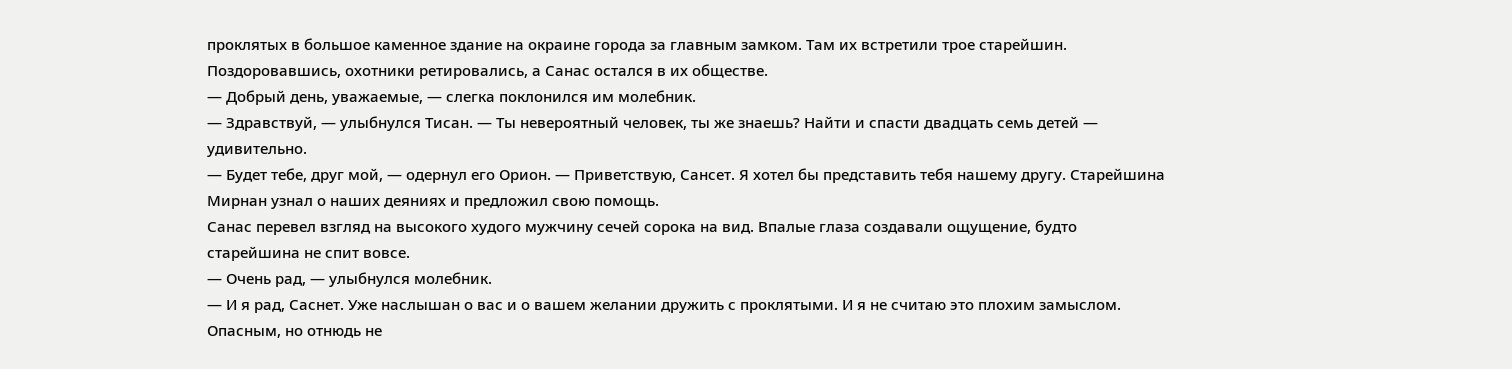проклятых в большое каменное здание на окраине города за главным замком. Там их встретили трое старейшин. Поздоровавшись, охотники ретировались, а Санас остался в их обществе.
— Добрый день, уважаемые, — слегка поклонился им молебник.
— Здравствуй, — улыбнулся Тисан. — Ты невероятный человек, ты же знаешь? Найти и спасти двадцать семь детей — удивительно.
— Будет тебе, друг мой, — одернул его Орион. — Приветствую, Сансет. Я хотел бы представить тебя нашему другу. Старейшина Мирнан узнал о наших деяниях и предложил свою помощь.
Санас перевел взгляд на высокого худого мужчину сечей сорока на вид. Впалые глаза создавали ощущение, будто старейшина не спит вовсе.
— Очень рад, — улыбнулся молебник.
— И я рад, Саснет. Уже наслышан о вас и о вашем желании дружить с проклятыми. И я не считаю это плохим замыслом. Опасным, но отнюдь не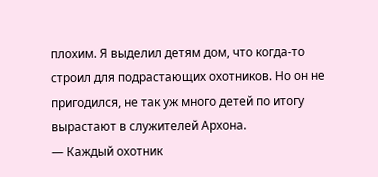плохим. Я выделил детям дом, что когда-то строил для подрастающих охотников. Но он не пригодился, не так уж много детей по итогу вырастают в служителей Архона.
— Каждый охотник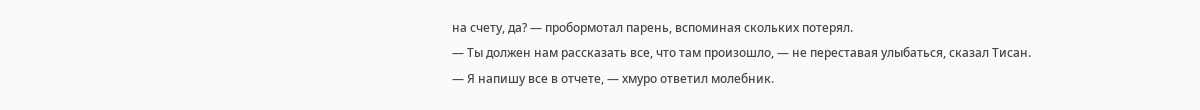на счету, да? — пробормотал парень, вспоминая скольких потерял.
— Ты должен нам рассказать все, что там произошло, — не переставая улыбаться, сказал Тисан.
— Я напишу все в отчете, — хмуро ответил молебник.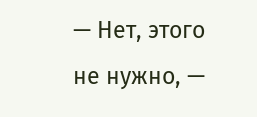— Нет, этого не нужно, —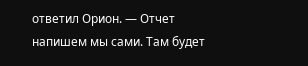ответил Орион. — Отчет напишем мы сами. Там будет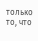только то, что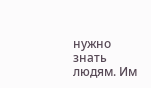нужно знать людям. Им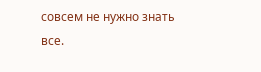совсем не нужно знать все.